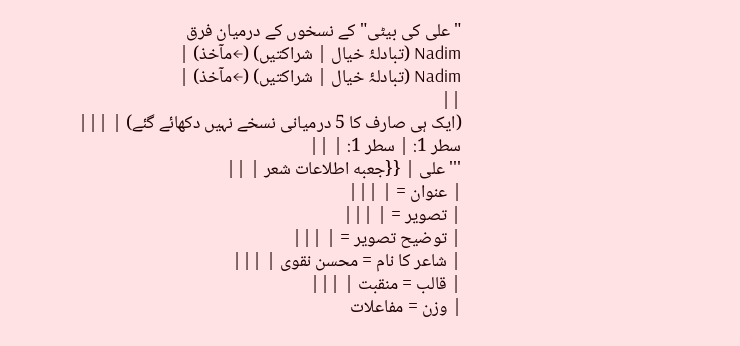"علی کی بیٹی" کے نسخوں کے درمیان فرق
Nadim (تبادلۂ خیال | شراکتیں) (←مآخذ) |
Nadim (تبادلۂ خیال | شراکتیں) (←مآخذ) |
||
(ایک ہی صارف کا 5 درمیانی نسخے نہیں دکھائے گئے) | |||
سطر 1: | سطر 1: | ||
'''علی | {{جعبه اطلاعات شعر | ||
| عنوان = | |||
| تصویر = | |||
| توضیح تصویر = | |||
| شاعر کا نام = محسن نقوی | |||
| قالب = منقبت | |||
| وزن = مفاعلات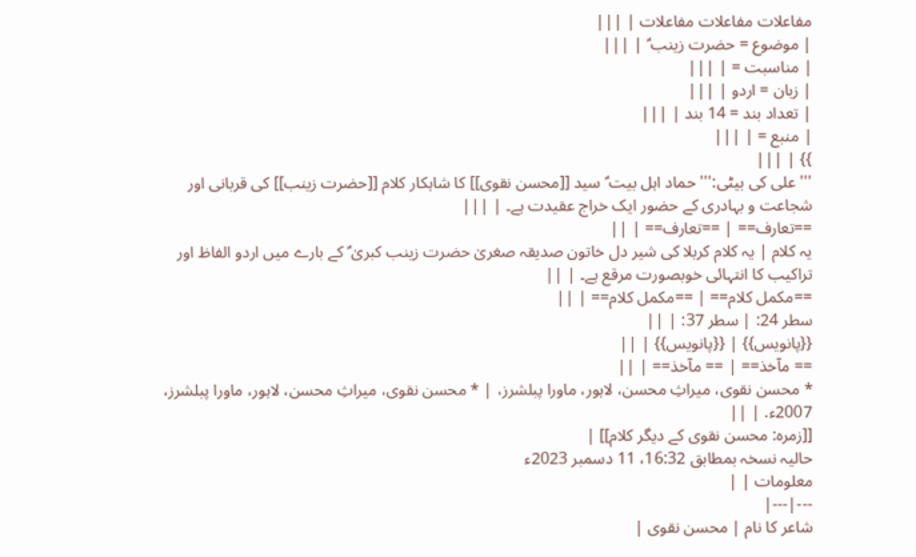مفاعلات مفاعلات مفاعلات | |||
| موضوع = حضرت زینب ؑ | |||
| مناسبت = | |||
| زبان = اردو | |||
| تعداد بند = 14 بند | |||
| منبع = | |||
}} | |||
'''علی کی بیٹی:''' حماد اہل بیت ؑ سید [[محسن نقوی]] کا شاہکار کلام [[حضرت زینب]] کی قربانی اور شجاعت و بہادری کے حضور ایک خراج عقیدت ہے۔ | |||
==تعارف== | ==تعارف== | ||
یہ کلام | یہ کلام کربلا کی شیر دل خاتون صدیقہ صغریٰ حضرت زینب کبریٰ ؑ کے بارے میں اردو الفاظ اور تراکیب کا انتہائی خوبصورت مرقع ہے۔ | ||
==مکمل کلام== | ==مکمل کلام== | ||
سطر 24: | سطر 37: | ||
{{پانویس}} | {{پانویس}} | ||
== مآخذ== | == مآخذ== | ||
* محسن نقوی، میراثِ محسن، لاہور، ماورا پبلشرز، | * محسن نقوی، میراثِ محسن، لاہور، ماورا پبلشرز، 2007ء. | ||
[[زمرہ: محسن نقوی کے دیگر کلام]] |
حالیہ نسخہ بمطابق 16:32، 11 دسمبر 2023ء
معلومات | |
---|---|
شاعر کا نام | محسن نقوی |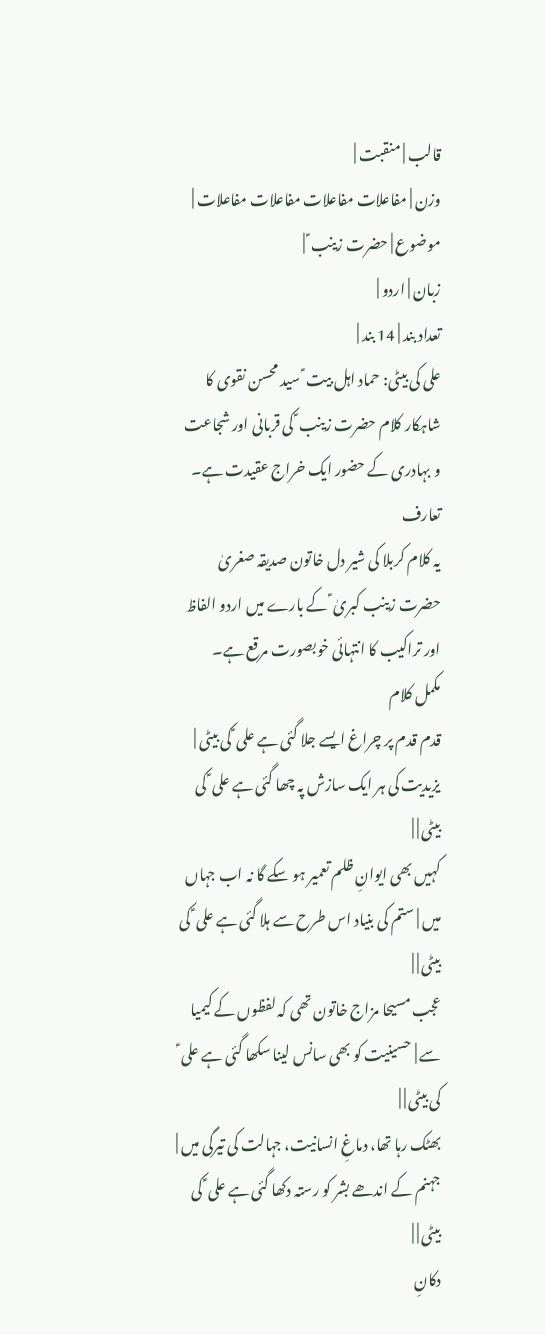قالب | منقبت |
وزن | مفاعلات مفاعلات مفاعلات مفاعلات |
موضوع | حضرت زینب ؑ |
زبان | اردو |
تعداد بند | 14 بند |
علی کی بیٹی: حماد اہل بیت ؑ سید محسن نقوی کا شاہکار کلام حضرت زینب ؑ کی قربانی اور شجاعت و بہادری کے حضور ایک خراج عقیدت ہے۔
تعارف
یہ کلام کربلا کی شیر دل خاتون صدیقہ صغریٰ حضرت زینب کبریٰ ؑ کے بارے میں اردو الفاظ اور تراکیب کا انتہائی خوبصورت مرقع ہے۔
مکمل کلام
قدم قدم پر چراغ ایسے جلا گئی ہے علی ؑ کی بیٹی | یزیدیت کی ہر ایک سازش پہ چھا گئی ہے علی ؑ کی بیٹی | |
کہیں بھی ایوانِ ظلم تعمیر ہو سکے گا نہ اب جہاں میں | ستم کی بنیاد اس طرح سے ہلا گئی ہے علی ؑ کی بیٹی | |
عجب مسیحا مزاج خاتون تھی کہ لفظوں کے کیمیا سے | حسینیت کو بھی سانس لینا سکھا گئی ہے علی ؑ کی بیٹی | |
بھٹک رہا تھا، دماغِ انسانیت، جہالت کی تیرگی میں | جہنم کے اندھے بشر کو رستہ دکھا گئی ہے علی ؑ کی بیٹی | |
دکانِ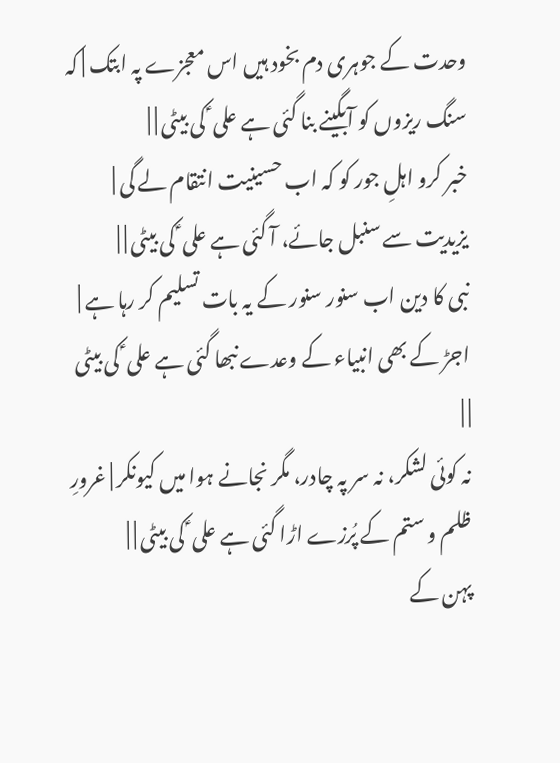وحدت کے جوہری دم بخود ہیں اس معجزے پہ ابتک | کہ سنگ ریزوں کو آبگینے بنا گئی ہے علی ؑ کی بیٹی | |
خبر کرو اہلِ جور کو کہ اب حسینیت انتقام لے گی | یزیدیت سے سنبل جائے، آ گئی ہے علی ؑ کی بیٹی | |
نبی کا دین اب سنور سنور کے یہ بات تسلیم کر رہا ہے | اجڑ کے بھی انبیاء کے وعدے نبھا گئی ہے علی ؑ کی بیٹی | |
نہ کوئی لشکر، نہ سر پہ چادر، مگر نجانے ہوا میں کیونکر | غرورِ ظلم و ستم کے پُرزے اڑا گئی ہے علی ؑ کی بیٹی | |
پہن کے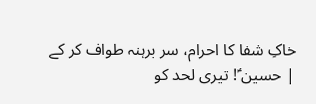خاکِ شفا کا احرام، سر برہنہ طواف کر کے | حسین ؑ! تیری لحد کو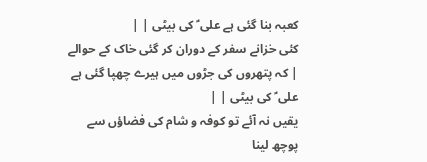کعبہ بنا گئی ہے علی ؑ کی بیٹی | |
کئی خزانے سفر کے دوران کر گئی خاک کے حوالے | کہ پتھروں کی جڑوں میں ہیرے چھپا گئی ہے علی ؑ کی بیٹی | |
یقیں نہ آئے تو کوفہ و شام کی فضاؤں سے پوچھ لینا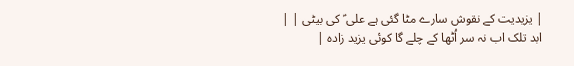| یزیدیت کے نقوش سارے مٹا گئی ہے علی ؑ کی بیٹی | |
ابد تلک اب نہ سر اُٹھا کے چلے گا کوئی یزید زادہ |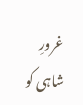غرورِ شاہی کو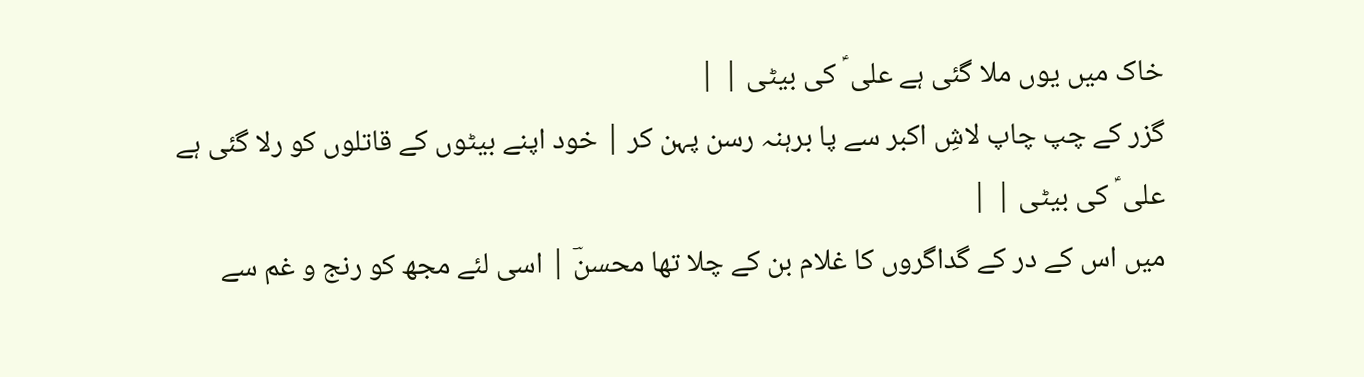خاک میں یوں ملا گئی ہے علی ؑ کی بیٹی | |
گزر کے چپ چاپ لاشِ اکبر سے پا برہنہ رسن پہن کر | خود اپنے بیٹوں کے قاتلوں کو رلا گئی ہے علی ؑ کی بیٹی | |
میں اس کے در کے گداگروں کا غلام بن کے چلا تھا محسنؔ | اسی لئے مجھ کو رنج و غم سے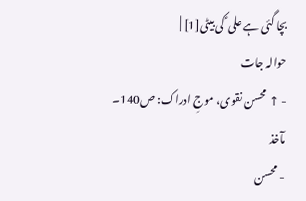بچا گئی ہے علی ؑ کی بیٹی[1] |
حوالہ جات
- ↑ محسن نقوی، موجِ ادراک: ص140۔
مآخذ
- محسن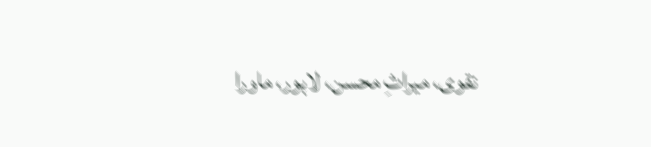نقوی، میراثِ محسن، لاہور، ماورا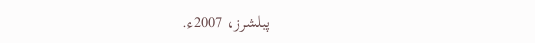پبلشرز، 2007ء.